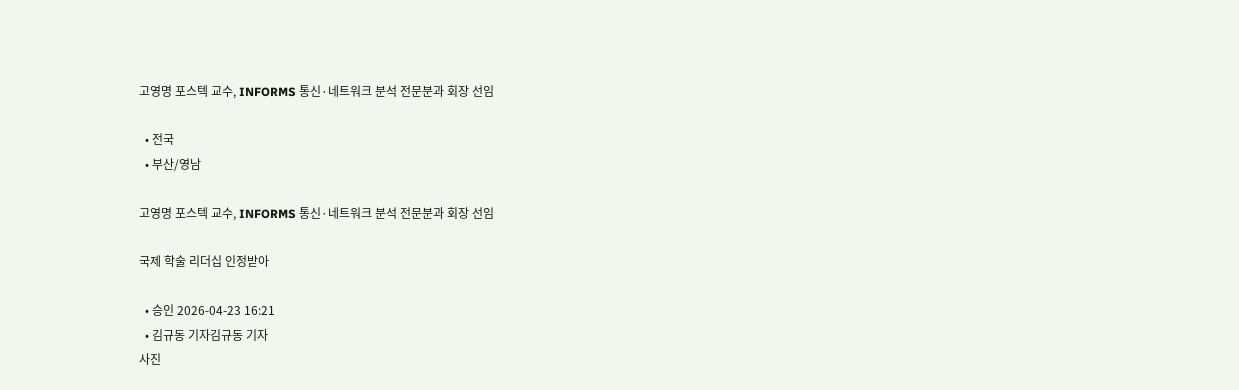고영명 포스텍 교수, INFORMS 통신·네트워크 분석 전문분과 회장 선임

  • 전국
  • 부산/영남

고영명 포스텍 교수, INFORMS 통신·네트워크 분석 전문분과 회장 선임

국제 학술 리더십 인정받아

  • 승인 2026-04-23 16:21
  • 김규동 기자김규동 기자
사진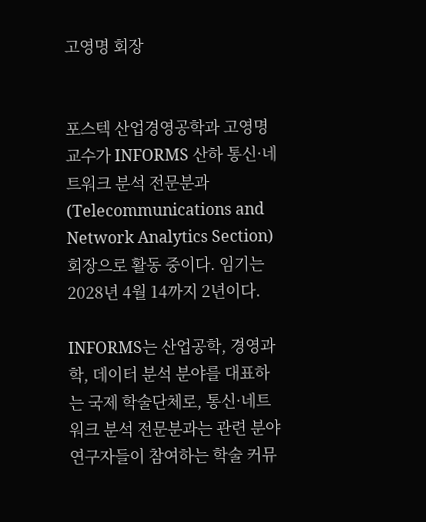고영명 회장


포스텍 산업경영공학과 고영명 교수가 INFORMS 산하 통신·네트워크 분석 전문분과(Telecommunications and Network Analytics Section) 회장으로 활동 중이다. 임기는 2028년 4월 14까지 2년이다.

INFORMS는 산업공학, 경영과학, 데이터 분석 분야를 대표하는 국제 학술단체로, 통신·네트워크 분석 전문분과는 관련 분야 연구자들이 참여하는 학술 커뮤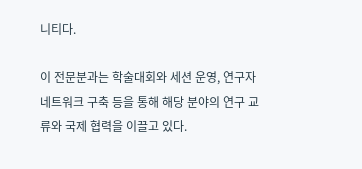니티다.

이 전문분과는 학술대회와 세션 운영, 연구자 네트워크 구축 등을 통해 해당 분야의 연구 교류와 국제 협력을 이끌고 있다.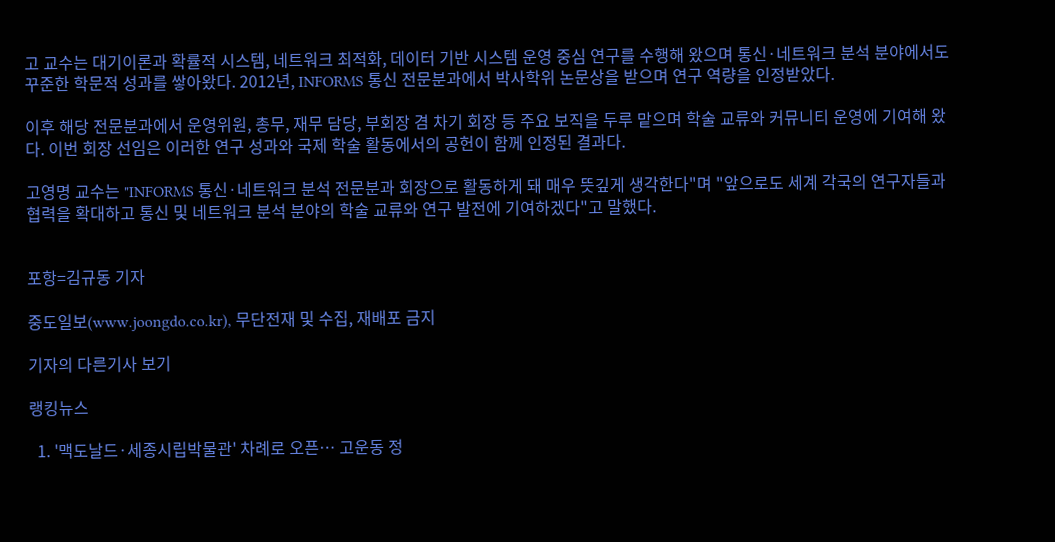고 교수는 대기이론과 확률적 시스템, 네트워크 최적화, 데이터 기반 시스템 운영 중심 연구를 수행해 왔으며 통신·네트워크 분석 분야에서도 꾸준한 학문적 성과를 쌓아왔다. 2012년, INFORMS 통신 전문분과에서 박사학위 논문상을 받으며 연구 역량을 인정받았다.

이후 해당 전문분과에서 운영위원, 총무, 재무 담당, 부회장 겸 차기 회장 등 주요 보직을 두루 맡으며 학술 교류와 커뮤니티 운영에 기여해 왔다. 이번 회장 선임은 이러한 연구 성과와 국제 학술 활동에서의 공헌이 함께 인정된 결과다.

고영명 교수는 "INFORMS 통신·네트워크 분석 전문분과 회장으로 활동하게 돼 매우 뜻깊게 생각한다"며 "앞으로도 세계 각국의 연구자들과 협력을 확대하고 통신 및 네트워크 분석 분야의 학술 교류와 연구 발전에 기여하겠다"고 말했다.


포항=김규동 기자

중도일보(www.joongdo.co.kr), 무단전재 및 수집, 재배포 금지

기자의 다른기사 보기

랭킹뉴스

  1. '맥도날드·세종시립박물관' 차례로 오픈… 고운동 정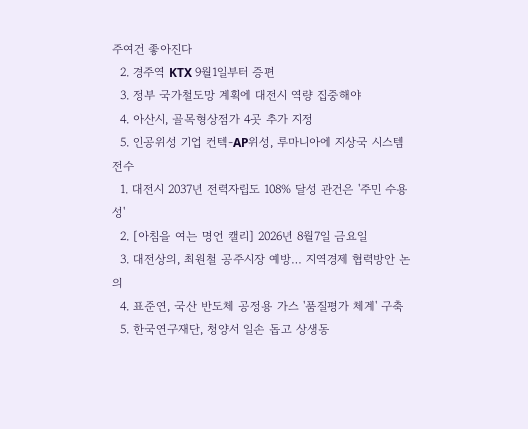주여건 좋아진다
  2. 경주역 KTX 9월1일부터 증편
  3. 정부 국가철도망 계획에 대전시 역량 집중해야
  4. 아산시, 골목형상점가 4곳 추가 지정
  5. 인공위성 기업 컨텍-AP위성, 루마니아에 지상국 시스템 전수
  1. 대전시 2037년 전력자립도 108% 달성 관건은 '주민 수용성'
  2. [아침을 여는 명언 캘리] 2026년 8월7일 금요일
  3. 대전상의, 최원철 공주시장 예방… 지역경제 협력방안 논의
  4. 표준연, 국산 반도체 공정용 가스 '품질평가 체계' 구축
  5. 한국연구재단, 청양서 일손 돕고 상생동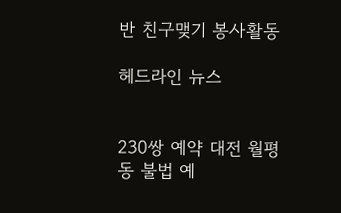반 친구맺기 봉사활동

헤드라인 뉴스


230쌍 예약 대전 월평동 불법 예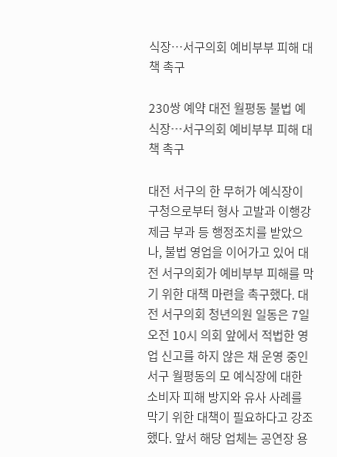식장…서구의회 예비부부 피해 대책 촉구

230쌍 예약 대전 월평동 불법 예식장…서구의회 예비부부 피해 대책 촉구

대전 서구의 한 무허가 예식장이 구청으로부터 형사 고발과 이행강제금 부과 등 행정조치를 받았으나, 불법 영업을 이어가고 있어 대전 서구의회가 예비부부 피해를 막기 위한 대책 마련을 촉구했다. 대전 서구의회 청년의원 일동은 7일 오전 10시 의회 앞에서 적법한 영업 신고를 하지 않은 채 운영 중인 서구 월평동의 모 예식장에 대한 소비자 피해 방지와 유사 사례를 막기 위한 대책이 필요하다고 강조했다. 앞서 해당 업체는 공연장 용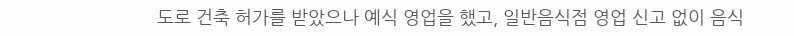도로 건축 허가를 받았으나 예식 영업을 했고, 일반음식점 영업 신고 없이 음식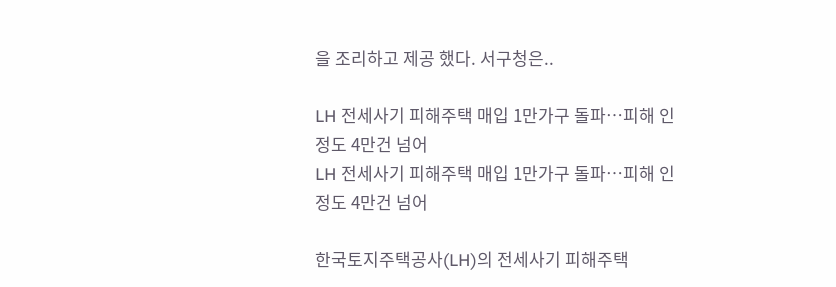을 조리하고 제공 했다. 서구청은..

LH 전세사기 피해주택 매입 1만가구 돌파…피해 인정도 4만건 넘어
LH 전세사기 피해주택 매입 1만가구 돌파…피해 인정도 4만건 넘어

한국토지주택공사(LH)의 전세사기 피해주택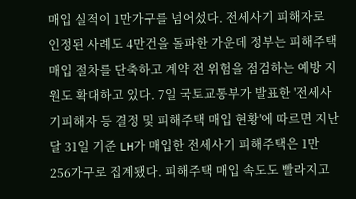매입 실적이 1만가구를 넘어섰다. 전세사기 피해자로 인정된 사례도 4만건을 돌파한 가운데 정부는 피해주택 매입 절차를 단축하고 계약 전 위험을 점검하는 예방 지원도 확대하고 있다. 7일 국토교통부가 발표한 '전세사기피해자 등 결정 및 피해주택 매입 현황'에 따르면 지난달 31일 기준 LH가 매입한 전세사기 피해주택은 1만256가구로 집계됐다. 피해주택 매입 속도도 빨라지고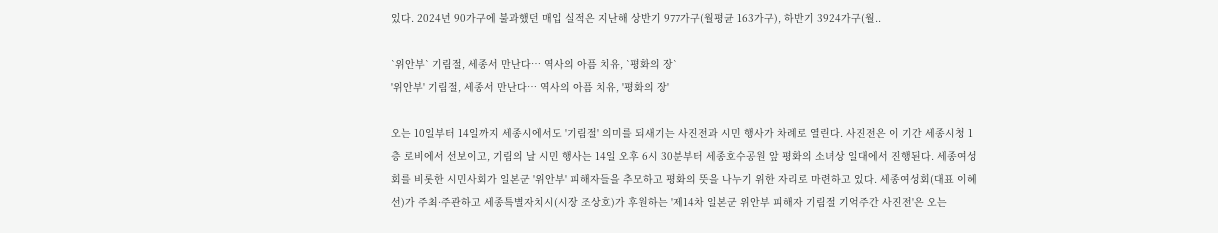있다. 2024년 90가구에 불과했던 매입 실적은 지난해 상반기 977가구(월평균 163가구), 하반기 3924가구(월..

`위안부` 기림절, 세종서 만난다… 역사의 아픔 치유, `평화의 장`
'위안부' 기림절, 세종서 만난다… 역사의 아픔 치유, '평화의 장'

오는 10일부터 14일까지 세종시에서도 '기림절' 의미를 되새기는 사진전과 시민 행사가 차례로 열린다. 사진전은 이 기간 세종시청 1층 로비에서 선보이고, 기림의 날 시민 행사는 14일 오후 6시 30분부터 세종호수공원 앞 평화의 소녀상 일대에서 진행된다. 세종여성회를 비롯한 시민사회가 일본군 '위안부' 피해자들을 추모하고 평화의 뜻을 나누기 위한 자리로 마련하고 있다. 세종여성회(대표 이혜선)가 주최·주관하고 세종특별자치시(시장 조상호)가 후원하는 '제14차 일본군 위안부 피해자 기림절 기억주간 사진전'은 오는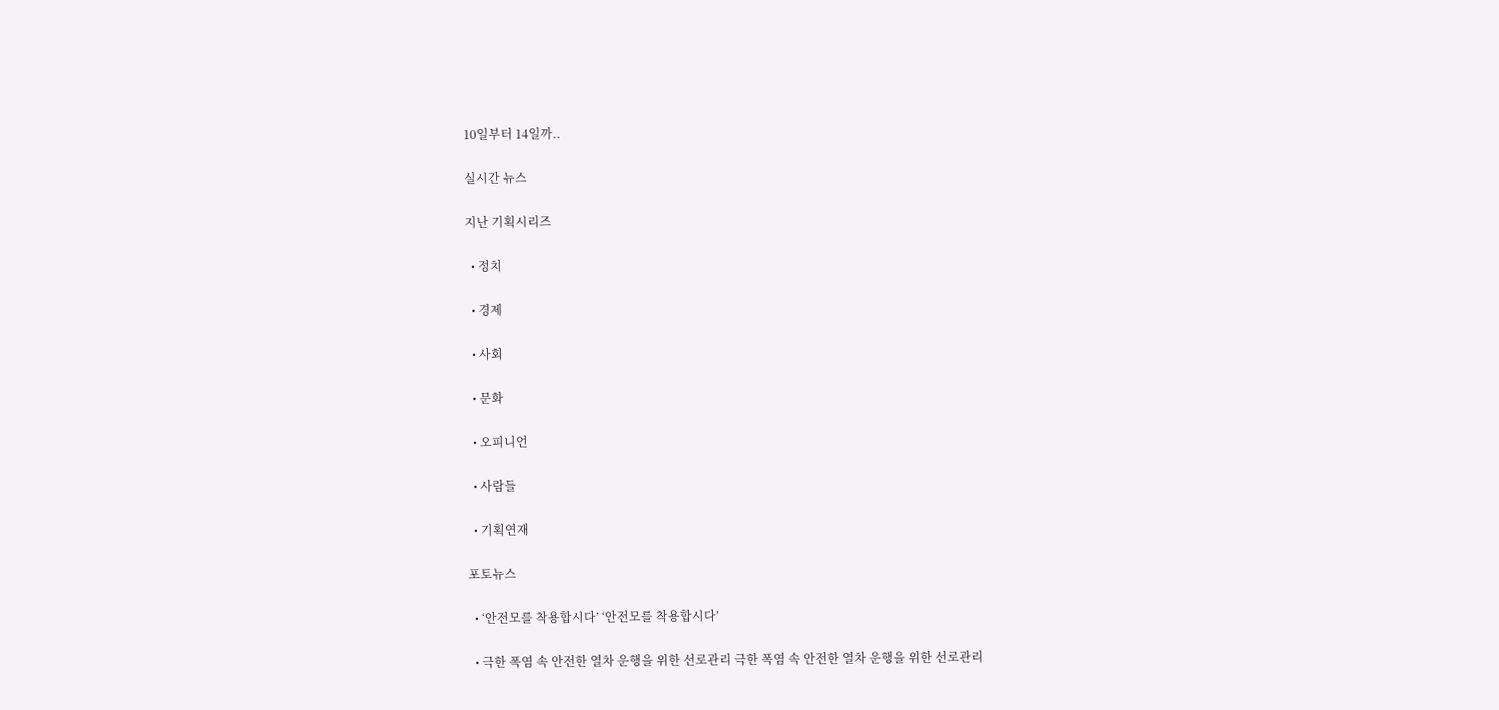10일부터 14일까..

실시간 뉴스

지난 기획시리즈

  • 정치

  • 경제

  • 사회

  • 문화

  • 오피니언

  • 사람들

  • 기획연재

포토뉴스

  • ‘안전모를 착용합시다’ ‘안전모를 착용합시다’

  • 극한 폭염 속 안전한 열차 운행을 위한 선로관리 극한 폭염 속 안전한 열차 운행을 위한 선로관리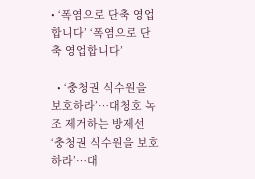• ‘폭염으로 단축 영업합니다’ ‘폭염으로 단축 영업합니다’

  • ‘충청권 식수원을 보호하라’…대청호 녹조 제거하는 방제선 ‘충청권 식수원을 보호하라’…대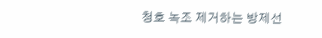청호 녹조 제거하는 방제선